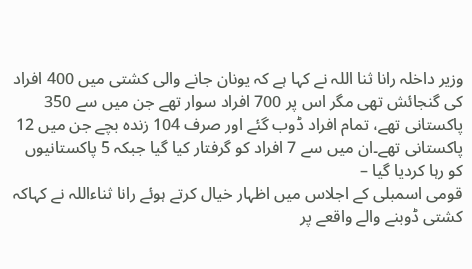وزیر داخلہ رانا ثنا اللہ نے کہا ہے کہ یونان جانے والی کشتی میں 400 افراد کی گنجائش تھی مگر اس پر 700 افراد سوار تھے جن میں سے 350 پاکستانی تھے، تمام افراد ڈوب گئے اور صرف 104 زندہ بچے جن میں 12 پاکستانی تھے۔ان میں سے 7 افراد کو گرفتار کیا گیا جبکہ 5 پاکستانیوں کو رہا کردیا گیا –
قومی اسمبلی کے اجلاس میں اظہار خیال کرتے ہوئے رانا ثناءاللہ نے کہاکہ کشتی ڈوبنے والے واقعے پر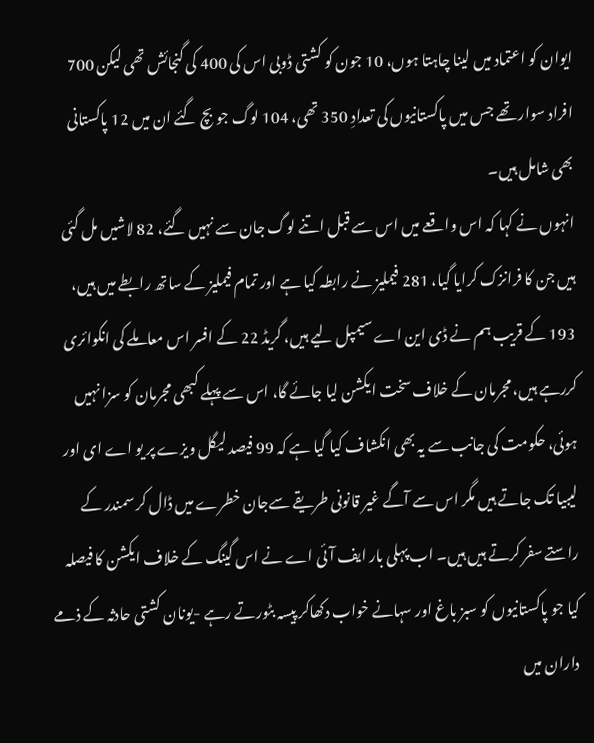ایوان کو اعتماد میں لینا چاہتا ہوں، 10 جون کو کشتی ڈوبی اس کی 400 کی گنجائش تھی لیکن 700 افراد سوار تھے جس میں پاکستانیوں کی تعدادِ 350 تھی، 104 لوگ جو بچ گئے ان میں 12 پاکستانی بھی شامل ہیں۔
انہوں نے کہا کہ اس واقعے میں اس سے قبل اتنے لوگ جان سے نہیں گئے، 82 لاشیں مل گئی ہیں جن کا فرانزک کرایا گیا، 281 فیملیز نے رابطہ کیا ہے اور تمام فیملیز کے ساتھ رابطے میں ہیں، 193 کے قریب ہم نے ڈی این اے سیمپل لیے ہیں، گریڈ 22 کے افسر اس معاملے کی انکوائری کررہے ہیں، مجرمان کے خلاف سخت ایکشن لیا جائے گا، اس سے پہلے کبھی مجرمان کو سزا نہیں ہوئی، حکومت کی جانب سے یہ بھی انکشاف کیا گیا ہے کہ 99 فیصد لیگل ویزے پر یو اے ای اور لیبیا تک جاتے ہیں مگر اس سے آگے غیر قانونی طریقے سےجان خطرے میں ڈال کر سمندر کے راستے سفر کرتے ہیں ہیں۔ اب پہلی بار ایف آئی اے نے اس گینگ کے خلاف ایکشن کا فیصلہ کیا جو پاکستانیوں کو سبز باغ اور سہانے خواب دکھاکر پیسہ بٹورتے رہے -یونان کشتی حادثہ کے ذمے داران میں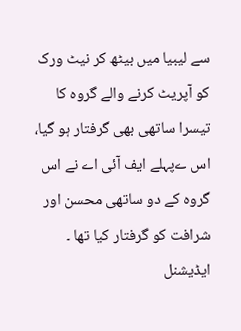سے لیبیا میں بیٹھ کر نیٹ ورک کو آپریٹ کرنے والے گروہ کا تیسرا ساتھی بھی گرفتار ہو گیا، اس ےپہلے ایف آئی اے نے اس گروہ کے دو ساتھی محسن اور شرافت کو گرفتار کیا تھا ۔ ایڈیشنل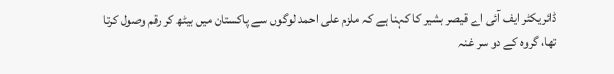ڈائریکٹر ایف آئی اے قیصر بشیر کا کہنا ہے کہ ملزم علی احمد لوگوں سے پاکستان میں بیٹھ کر رقم وصول کرتا تھا، گروہ کے دو سر غنہ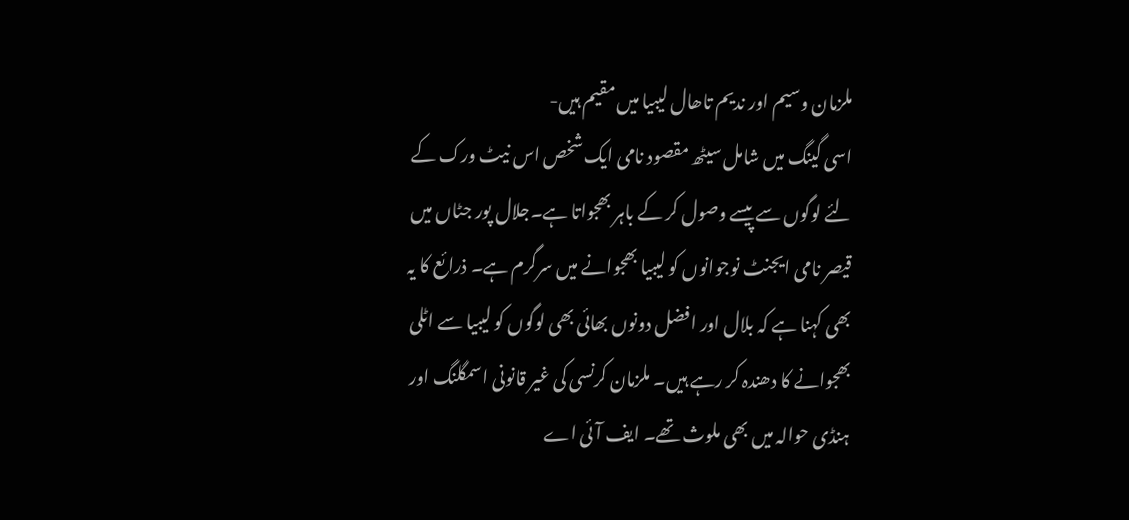ملزمان وسیم اور ندیم تاھال لیبیا میں مقیم ہیں-
اسی گینگ میں شامل سیٹھ مقصود نامی ایک شخص اس نیٹ ورک کے لئے لوگوں سے پیسے وصول کر کے باہر بھجواتا ہے۔جلال پور جٹاں میں قیصر نامی ایجنٹ نوجوانوں کو لیبیا بھجوانے میں سرگرم ہے۔ ذرائع کا یہ بھی کہنا ہے کہ بلال اور افضل دونوں بھائی بھی لوگوں کو لیبیا سے اٹلی بھجوانے کا دھندہ کر رہے ہیں۔ ملزمان کرنسی کی غیر قانونی اسمگلنگ اور ہنڈی حوالہ میں بھی ملوث تھے۔ ایف آئی اے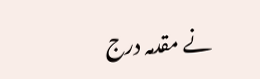نے مقدمہ درج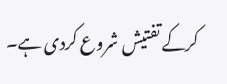کرکے تفتیش شروع کردی ہے۔